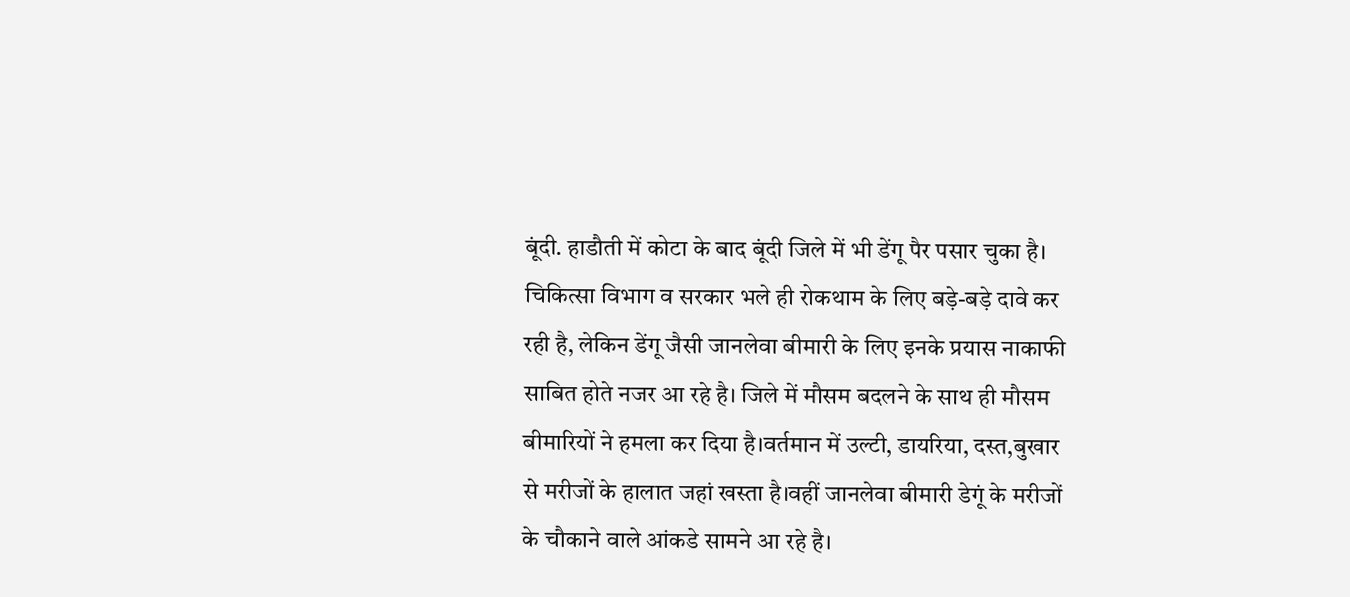बूंदी. हाडौती में कोटा के बाद बूंदी जिले में भी डेंगू पैर पसार चुका है। चिकित्सा विभाग व सरकार भले ही रोकथाम के लिए बड़े-बड़े दावे कर रही है, लेकिन डेंगू जैसी जानलेवा बीमारी के लिए इनके प्रयास नाकाफी साबित होते नजर आ रहे है। जिले में मौसम बदलने के साथ ही मौसम बीमारियों ने हमला कर दिया है।वर्तमान में उल्टी, डायरिया, दस्त,बुखार से मरीजों के हालात जहां खस्ता है।वहीं जानलेवा बीमारी डेगूं के मरीजों के चौकाने वाले आंकडे सामने आ रहे है।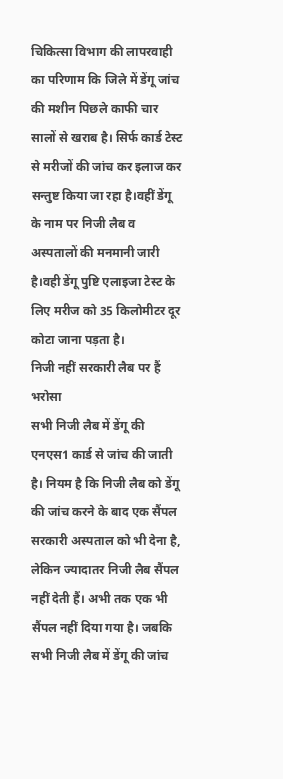चिकित्सा विभाग की लापरवाही का परिणाम कि जिले में डेंगू जांच की मशीन पिछले काफी चार सालों से खराब है। सिर्फ कार्ड टेस्ट से मरीजों की जांच कर इलाज कर सन्तुष्ट किया जा रहा है।वहीं डेंगू के नाम पर निजी लैब व अस्पतालों की मनमानी जारी है।वही डेंगू पुष्टि एलाइजा टेस्ट के लिए मरीज को 35 किलोमीटर दूर कोटा जाना पड़ता है।
निजी नहीं सरकारी लैब पर हैं भरोसा
सभी निजी लैब में डेंगू की एनएस1 कार्ड से जांच की जाती है। नियम है कि निजी लैब को डेंगू की जांच करने के बाद एक सैंपल सरकारी अस्पताल को भी देना है, लेकिन ज्यादातर निजी लैब सैंपल नहीं देती हैं। अभी तक एक भी सैंपल नहीं दिया गया है। जबकि सभी निजी लैब में डेंगू की जांच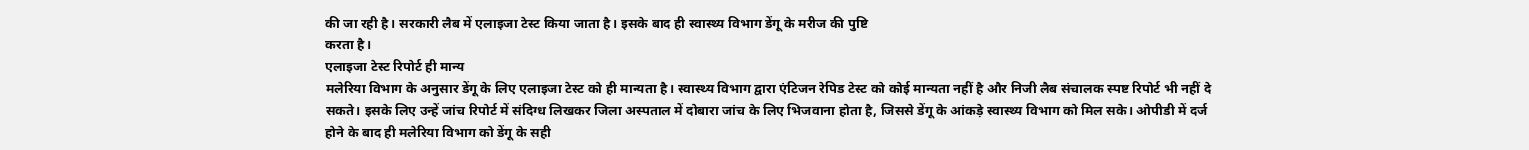की जा रही है। सरकारी लैब में एलाइजा टेस्ट किया जाता है। इसके बाद ही स्वास्थ्य विभाग डेंगू के मरीज की पुष्टि
करता है।
एलाइजा टेस्ट रिपोर्ट ही मान्य
मलेरिया विभाग के अनुसार डेंगू के लिए एलाइजा टेस्ट को ही मान्यता है। स्वास्थ्य विभाग द्वारा एंटिजन रेपिड टेस्ट को कोई मान्यता नहीं है और निजी लैब संचालक स्पष्ट रिपोर्ट भी नहीं दे सकते। इसके लिए उन्हें जांच रिपोर्ट में संदिग्ध लिखकर जिला अस्पताल में दोबारा जांच के लिए भिजवाना होता है, जिससे डेंगू के आंकड़े स्वास्थ्य विभाग को मिल सके। ओपीडी में दर्ज होने के बाद ही मलेरिया विभाग को डेंगू के सही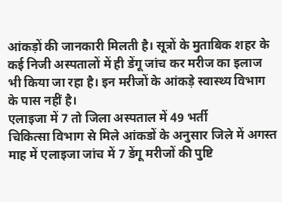आंकड़ों की जानकारी मिलती है। सूत्रों के मुताबिक शहर के कई निजी अस्पतालों में ही डेंगू जांच कर मरीज का इलाज भी किया जा रहा है। इन मरीजों के आंकड़े स्वास्थ्य विभाग के पास नहीं है।
एलाइजा में 7 तो जिला अस्पताल में 49 भर्ती
चिकित्सा विभाग से मिले आंकडों के अनुसार जिले में अगस्त माह में एलाइजा जांच में 7 डेंगू मरीजों की पुष्टि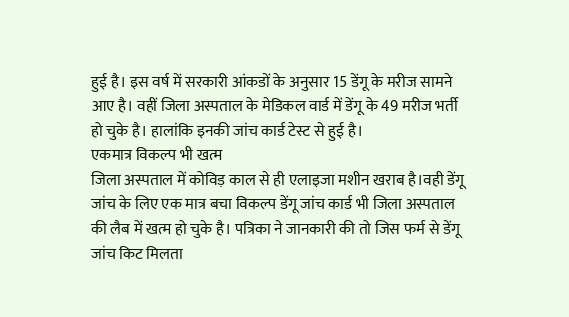हुई है। इस वर्ष में सरकारी आंकडों के अनुसार 15 डेंगू के मरीज सामने आए है। वहीं जिला अस्पताल के मेडिकल वार्ड में डेंगू के 49 मरीज भर्ती हो चुके है। हालांकि इनकी जांच कार्ड टेस्ट से हुई है।
एकमात्र विकल्प भी खत्म
जिला अस्पताल में कोविड़ काल से ही एलाइजा मशीन खराब है।वही डेंगू जांच के लिए एक मात्र बचा विकल्प डेंगू जांच कार्ड भी जिला अस्पताल की लैब में खत्म हो चुके है। पत्रिका ने जानकारी की तो जिस फर्म से डेंगू जांच किट मिलता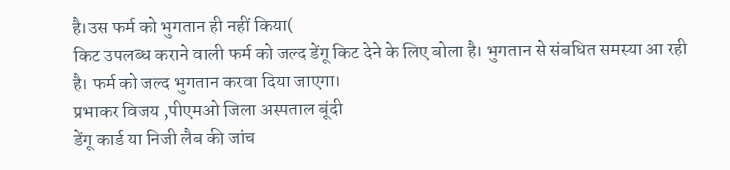है।उस फर्म को भुगतान ही नहीं किया(
किट उपलब्ध कराने वाली फर्म को जल्द डेंगू किट देने के लिए बोला है। भुगतान से संबधित समस्या आ रही है। फर्म को जल्द भुगतान करवा दिया जाएगा।
प्रभाकर विजय ,पीएमओ जिला अस्पताल बूंदी
डेंगू कार्ड या निजी लैब की जांच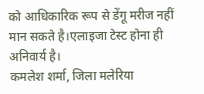को आधिकारिक रूप से डेंगू मरीज नहीं मान सकते है।एलाइजा टेस्ट होना ही अनिवार्य है।
कमलेश शर्मा, जिला मलेरिया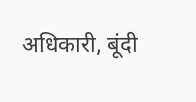अधिकारी, बूंदी